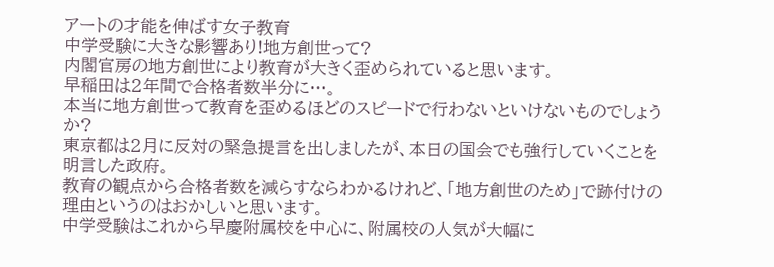アートの才能を伸ばす女子教育
中学受験に大きな影響あり!地方創世って?
内閣官房の地方創世により教育が大きく歪められていると思います。
早稲田は2年間で合格者数半分に…。
本当に地方創世って教育を歪めるほどのスピードで行わないといけないものでしょうか?
東京都は2月に反対の緊急提言を出しましたが、本日の国会でも強行していくことを明言した政府。
教育の観点から合格者数を減らすならわかるけれど、「地方創世のため」で跡付けの理由というのはおかしいと思います。
中学受験はこれから早慶附属校を中心に、附属校の人気が大幅に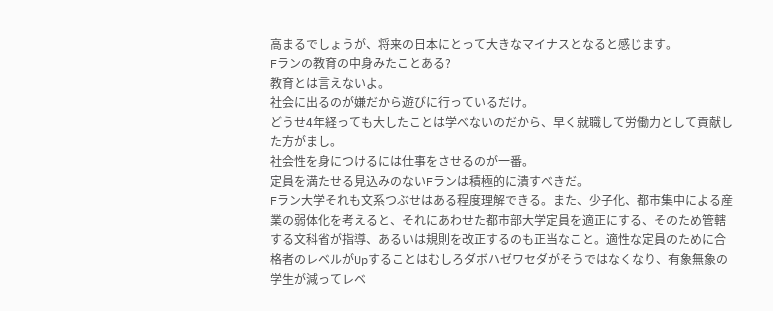高まるでしょうが、将来の日本にとって大きなマイナスとなると感じます。
Fランの教育の中身みたことある?
教育とは言えないよ。
社会に出るのが嫌だから遊びに行っているだけ。
どうせ4年経っても大したことは学べないのだから、早く就職して労働力として貢献した方がまし。
社会性を身につけるには仕事をさせるのが一番。
定員を満たせる見込みのないFランは積極的に潰すべきだ。
Fラン大学それも文系つぶせはある程度理解できる。また、少子化、都市集中による産業の弱体化を考えると、それにあわせた都市部大学定員を適正にする、そのため管轄する文科省が指導、あるいは規則を改正するのも正当なこと。適性な定員のために合格者のレベルがUpすることはむしろダボハゼワセダがそうではなくなり、有象無象の学生が減ってレベ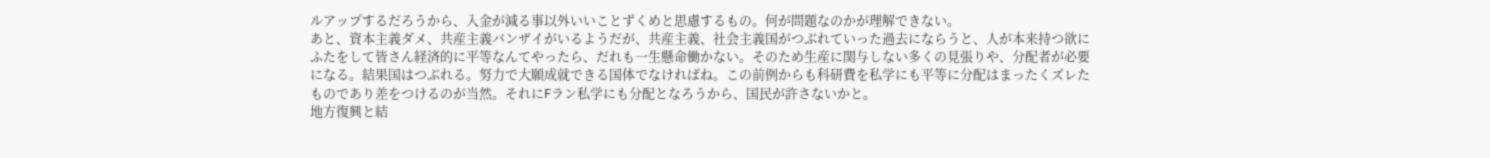ルアップするだろうから、入金が減る事以外いいことずくめと思慮するもの。何が問題なのかが理解できない。
あと、資本主義ダメ、共産主義バンザイがいるようだが、共産主義、社会主義国がつぶれていった過去にならうと、人が本来持つ欲にふたをして皆さん経済的に平等なんてやったら、だれも一生懸命働かない。そのため生産に関与しない多くの見張りや、分配者が必要になる。結果国はつぶれる。努力で大願成就できる国体でなければね。この前例からも科研費を私学にも平等に分配はまったくズレたものであり差をつけるのが当然。それにFラン私学にも分配となろうから、国民が許さないかと。
地方復興と結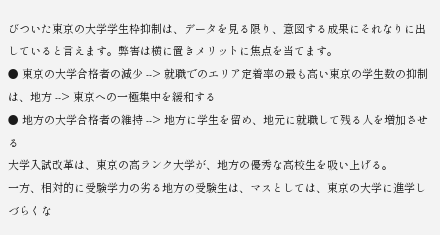びついた東京の大学学生枠抑制は、データを見る限り、意図する成果にそれなりに出していると言えます。弊害は横に置きメリットに焦点を当てます。
● 東京の大学合格者の減少 --> 就職でのエリア定着率の最も高い東京の学生数の抑制は、地方 --> 東京への一極集中を緩和する
● 地方の大学合格者の維持 --> 地方に学生を留め、地元に就職して残る人を増加させる
大学入試改革は、東京の高ランク大学が、地方の優秀な高校生を吸い上げる。
一方、相対的に受験学力の劣る地方の受験生は、マスとしては、東京の大学に進学しづらくな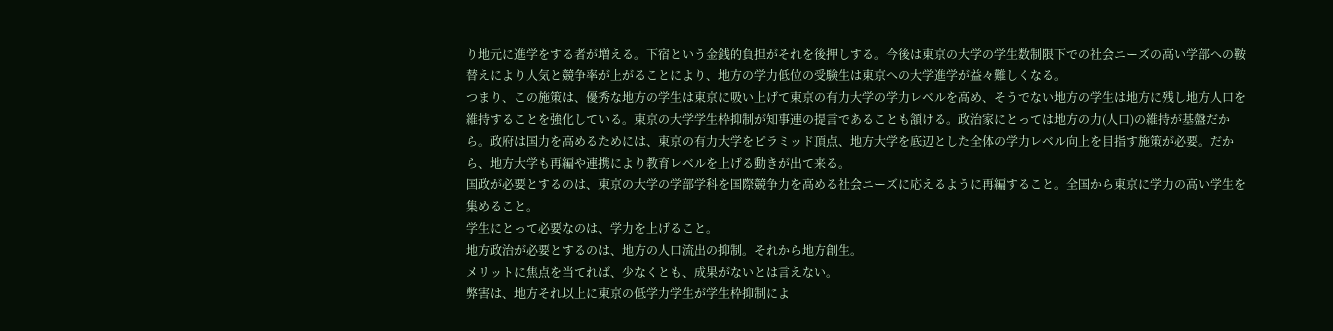り地元に進学をする者が増える。下宿という金銭的負担がそれを後押しする。今後は東京の大学の学生数制限下での社会ニーズの高い学部への鞍替えにより人気と競争率が上がることにより、地方の学力低位の受験生は東京への大学進学が益々難しくなる。
つまり、この施策は、優秀な地方の学生は東京に吸い上げて東京の有力大学の学力レベルを高め、そうでない地方の学生は地方に残し地方人口を維持することを強化している。東京の大学学生枠抑制が知事連の提言であることも頷ける。政治家にとっては地方の力(人口)の維持が基盤だから。政府は国力を高めるためには、東京の有力大学をピラミッド頂点、地方大学を底辺とした全体の学力レベル向上を目指す施策が必要。だから、地方大学も再編や連携により教育レベルを上げる動きが出て来る。
国政が必要とするのは、東京の大学の学部学科を国際競争力を高める社会ニーズに応えるように再編すること。全国から東京に学力の高い学生を集めること。
学生にとって必要なのは、学力を上げること。
地方政治が必要とするのは、地方の人口流出の抑制。それから地方創生。
メリットに焦点を当てれば、少なくとも、成果がないとは言えない。
弊害は、地方それ以上に東京の低学力学生が学生枠抑制によ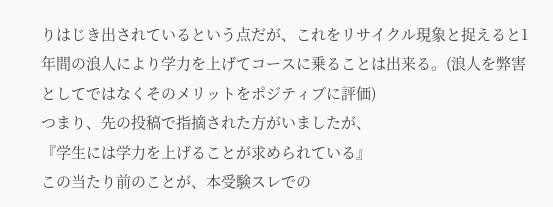りはじき出されているという点だが、これをリサイクル現象と捉えると1年間の浪人により学力を上げてコースに乗ることは出来る。(浪人を弊害としてではなくそのメリットをポジティブに評価)
つまり、先の投稿で指摘された方がいましたが、
『学生には学力を上げることが求められている』
この当たり前のことが、本受験スレでの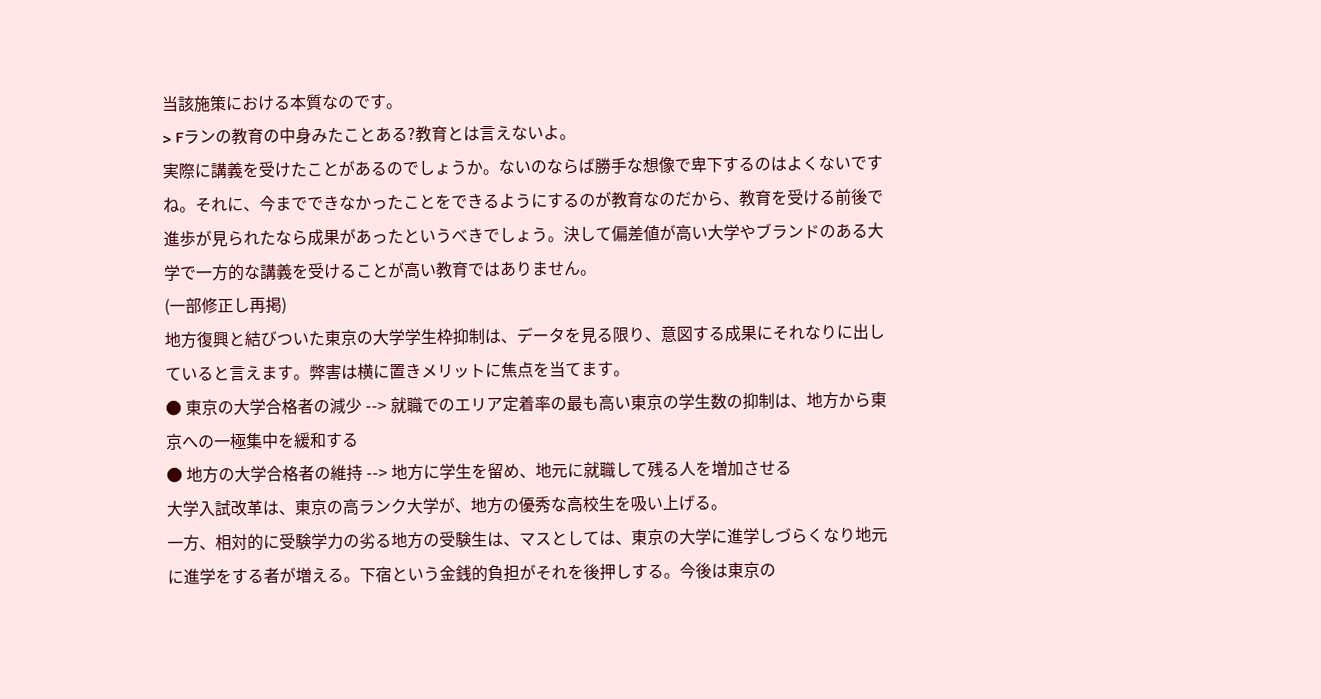当該施策における本質なのです。
> Fランの教育の中身みたことある?教育とは言えないよ。
実際に講義を受けたことがあるのでしょうか。ないのならば勝手な想像で卑下するのはよくないですね。それに、今までできなかったことをできるようにするのが教育なのだから、教育を受ける前後で進歩が見られたなら成果があったというべきでしょう。決して偏差値が高い大学やブランドのある大学で一方的な講義を受けることが高い教育ではありません。
(一部修正し再掲)
地方復興と結びついた東京の大学学生枠抑制は、データを見る限り、意図する成果にそれなりに出していると言えます。弊害は横に置きメリットに焦点を当てます。
● 東京の大学合格者の減少 --> 就職でのエリア定着率の最も高い東京の学生数の抑制は、地方から東京への一極集中を緩和する
● 地方の大学合格者の維持 --> 地方に学生を留め、地元に就職して残る人を増加させる
大学入試改革は、東京の高ランク大学が、地方の優秀な高校生を吸い上げる。
一方、相対的に受験学力の劣る地方の受験生は、マスとしては、東京の大学に進学しづらくなり地元に進学をする者が増える。下宿という金銭的負担がそれを後押しする。今後は東京の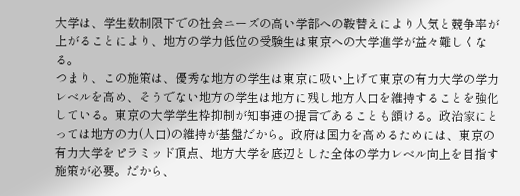大学は、学生数制限下での社会ニーズの高い学部への鞍替えにより人気と競争率が上がることにより、地方の学力低位の受験生は東京への大学進学が益々難しくなる。
つまり、この施策は、優秀な地方の学生は東京に吸い上げて東京の有力大学の学力レベルを高め、そうでない地方の学生は地方に残し地方人口を維持することを強化している。東京の大学学生枠抑制が知事連の提言であることも頷ける。政治家にとっては地方の力(人口)の維持が基盤だから。政府は国力を高めるためには、東京の有力大学をピラミッド頂点、地方大学を底辺とした全体の学力レベル向上を目指す施策が必要。だから、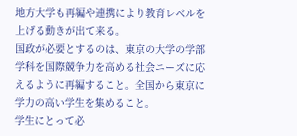地方大学も再編や連携により教育レベルを上げる動きが出て来る。
国政が必要とするのは、東京の大学の学部学科を国際競争力を高める社会ニーズに応えるように再編すること。全国から東京に学力の高い学生を集めること。
学生にとって必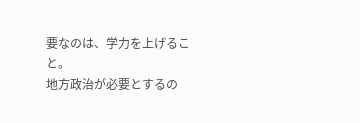要なのは、学力を上げること。
地方政治が必要とするの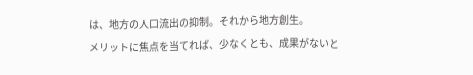は、地方の人口流出の抑制。それから地方創生。
メリットに焦点を当てれば、少なくとも、成果がないと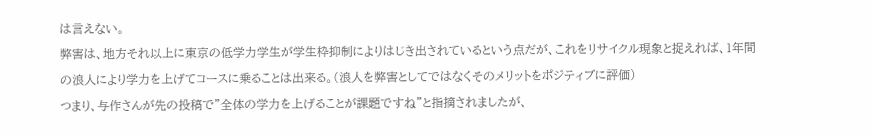は言えない。
弊害は、地方それ以上に東京の低学力学生が学生枠抑制によりはじき出されているという点だが、これをリサイクル現象と捉えれば、1年間の浪人により学力を上げてコースに乗ることは出来る。(浪人を弊害としてではなくそのメリットをポジティブに評価)
つまり、与作さんが先の投稿で”全体の学力を上げることが課題ですね”と指摘されましたが、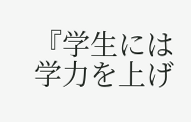『学生には学力を上げ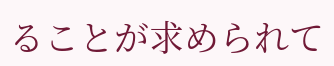ることが求められて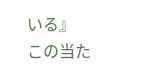いる』
この当た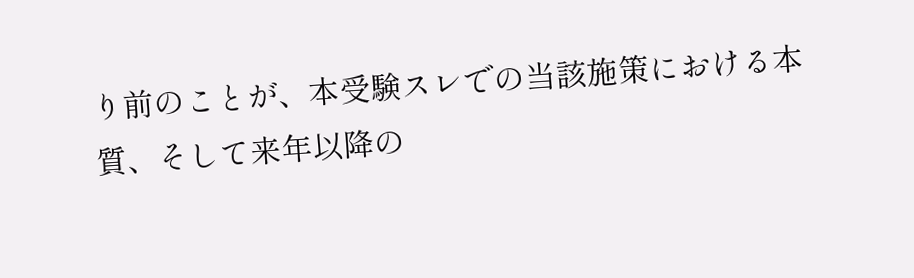り前のことが、本受験スレでの当該施策における本質、そして来年以降の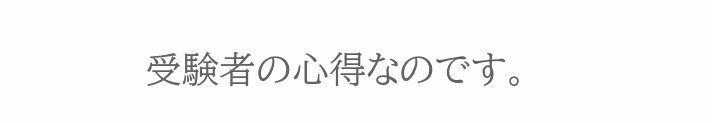受験者の心得なのです。